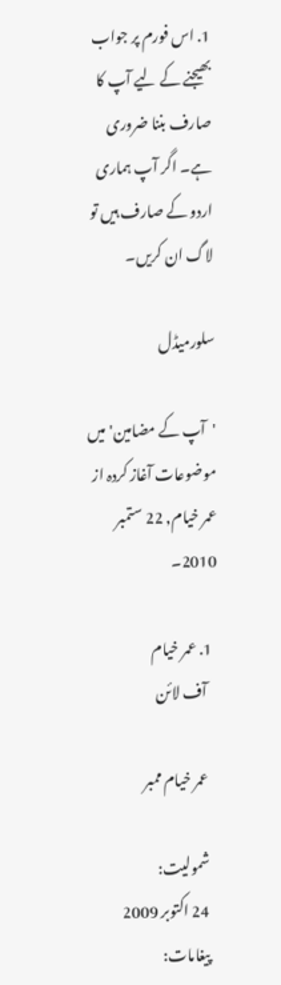1. اس فورم پر جواب بھیجنے کے لیے آپ کا صارف بننا ضروری ہے۔ اگر آپ ہماری اردو کے صارف ہیں تو لاگ ان کریں۔

سلورمیڈل

'آپ کے مضامین' میں موضوعات آغاز کردہ از عمر خیام, 22 ستمبر 2010۔

  1. عمر خیام
    آف لائن

    عمر خیام ممبر

    شمولیت:
    24 اکتوبر 2009
    پیغامات: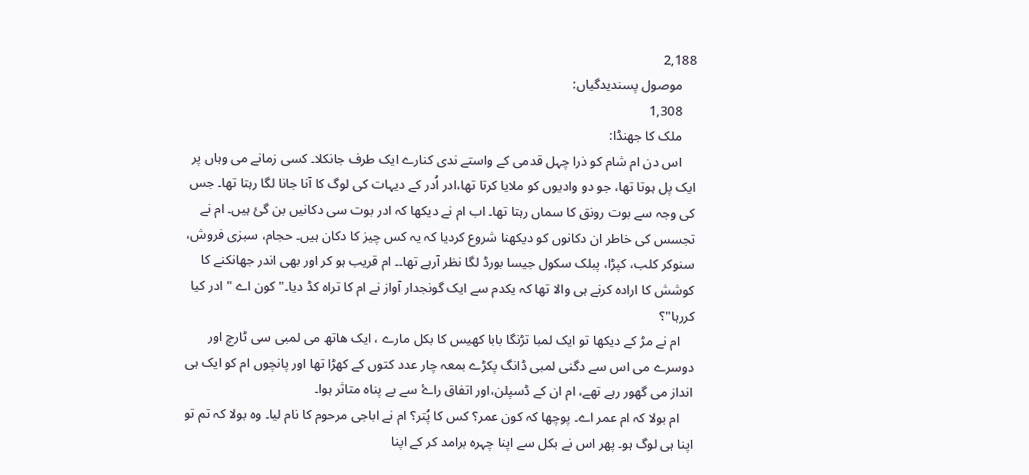2,188
    موصول پسندیدگیاں:
    1,308
    ملک کا جھنڈا:
    اس دن ام شام کو ذرا چہل قدمی کے واستے ندی کنارے ایک طرف جانکلا۔ کسی زمانے می وہاں پر ایک پل ہوتا تھا، جو دو وادیوں کو ملایا کرتا تھا،ادر اُدر کے دیہات کی لوگ کا آنا جانا لگا رہتا تھا۔ جس کی وجہ سے بوت رونق کا سماں رہتا تھا۔ اب ام نے دیکھا کہ ادر بوت سی دکانیں بن گئ ہیں۔ ام نے تجسس کی خاطر ان دکانوں کو دیکھنا شروع کردیا کہ یہ کس چیز کا دکان ہیں۔ حجام، سبزی فروش، سنوکر کلب، کپڑا، پبلک سکول جیسا بورڈ لگا نظر آرہے تھا۔۔ ام قریب ہو کر اور بھی اندر جھانکنے کا کوشش کا ارادہ کرنے ہی والا تھا کہ یکدم سے ایک گونجدار آواز نے ام کا تراہ کڈ دیا۔" کون اے " ادر کیا کررہا"؟
    ام نے مڑ کے دیکھا تو ایک لمبا تڑنگا بابا کھیس کا بکل مارے ، ایک ھاتھ می لمبی سی ٹارچ اور دوسرے می اس سے دگنی لمبی ڈانگ پکڑے بمعہ چار عدد کتوں کے کھڑا تھا اور پانچوں ام کو ایک ہی انداز می گھور رہے تھے، ام ان کے ڈسپلن،اور اتفاق راۓ سے بے پناہ متاثر ہوا۔
    ام بولا کہ ام عمر اے۔ پوچھا کہ کون عمر؟ کس کا پُتر؟ ام نے اباجی مرحوم کا نام لیا۔ وہ بولا کہ تم تو اپنا ہی لوگ ہو۔ پھر اس نے بکل سے اپنا چہرہ برامد کر کے اپنا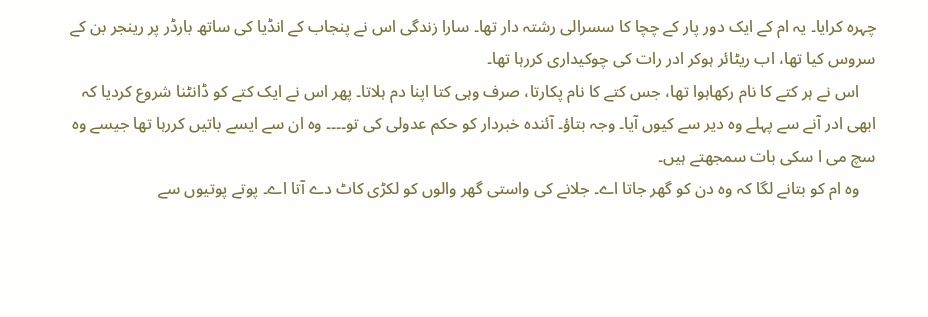چہرہ کرایا۔ یہ ام کے ایک دور پار کے چچا کا سسرالی رشتہ دار تھا۔ سارا زندگی اس نے پنجاب کے انڈیا کی ساتھ بارڈر پر رینجر بن کے سروس کیا تھا، اب ریٹائر ہوکر ادر رات کی چوکیداری کررہا تھا۔
    اس نے ہر کتے کا نام رکھاہوا تھا، جس کتے کا نام پکارتا، صرف وہی کتا اپنا دم ہلاتا۔ پھر اس نے ایک کتے کو ڈانٹنا شروع کردیا کہ ابھی ادر آنے سے پہلے وہ دیر سے کیوں آیا۔ وجہ بتاؤ۔ آئندہ خبردار کو حکم عدولی کی تو۔۔۔۔ وہ ان سے ایسے باتیں کررہا تھا جیسے وہ سچ می ا سکی بات سمجھتے ہیں۔
    وہ ام کو بتانے لگا کہ وہ دن کو گھر جاتا اے۔ جلانے کی واستی گھر والوں کو لکڑی کاٹ دے آتا اے۔ پوتے پوتیوں سے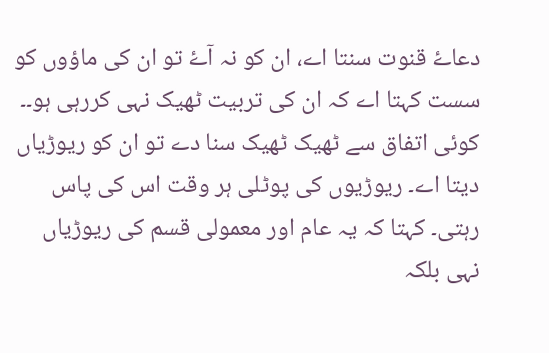دعاۓ قنوت سنتا اے، ان کو نہ آۓ تو ان کی ماؤوں کو سست کہتا اے کہ ان کی تربیت ٹھیک نہی کررہی ہو۔۔ کوئی اتفاق سے ٹھیک ٹھیک سنا دے تو ان کو ریوڑیاں دیتا اے۔ ریوڑیوں کی پوٹلی ہر وقت اس کی پاس رہتی۔ کہتا کہ یہ عام اور معمولی قسم کی ریوڑیاں نہی بلکہ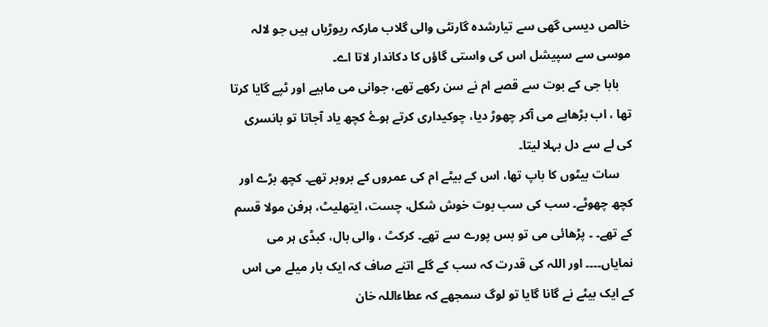خالص دیسی گھی سے تیارشدہ گارنٹی والی گلاب مارکہ ریوڑیاں ہیں جو لالہ موسی سے سپیشل اس کی واستی گاؤں کا دکاندار لاتا اے۔
    بابا جی کے بوت سے قصے ام نے سن رکھے تھے، جوانی می ماہیے اور ٹپے گایا کرتا تھا ، اب بڑھاپے می آکر چھوڑ دیا، چوکیداری کرتے ہوۓ کچھ یاد آجاتا تو بانسری کی لے سے دل بہلا لیتا۔
    سات بیٹوں کا باپ تھا، اس کے بیٹے ام کی عمروں کے بروبر تھے۔ کچھ بڑے اور کچھ چھوٹے۔ سب کی سب بوت خوش شکل، چست، ایتھلیٹ، ہرفن مولا قسم کے تھے۔ ۔ پڑھائی می تو بس پورے سے تھے۔ کرکٹ ، والی بال، کبڈی ہر می نمایاں۔۔۔۔ اور اللہ کی قدرت کہ سب کے گلے اتنے صاف کہ ایک بار میلے می اس کے ایک بیٹے نے گانا گایا تو لوگ سمجھے کہ عطاءاللہ خان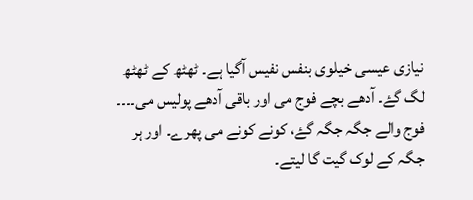نیازی عیسی خیلوی بنفس نفیس آگیا ہے۔ ٹھٹھ کے ٹھٹھ لگ گۓ۔ آدھے بچے فوج می اور باقی آدھے پولیس می۔۔۔۔ فوج والے جگہ جگہ گۓ، کونے کونے می پھرے۔ اور ہر جگہ کے لوک گیت گا لیتے۔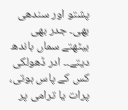پشتو اور سندھی بھی۔ جدر بھی بیٹھتے سماں باندھ دیتے۔۔ ادر ڈھولکی کس کے پاس ہوتی، پرات یا ترامی پر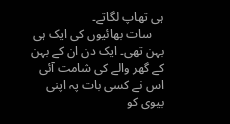ہی تھاپ لگاتے۔
    سات بھائیوں کی ایک ہی بہن تھی۔ ایک دن ان کے بہن کے گھر والے کی شامت آئی اس نے کسی بات پہ اپنی بیوی کو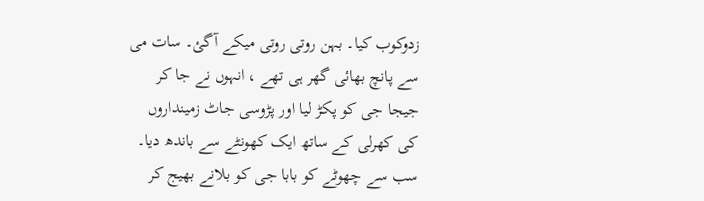زدوکوب کیا۔ بہن روتی روتی میکے آگئ۔ سات می سے پانچ بھائی گھر ہی تھے ، انہوں نے جا کر جیجا جی کو پکڑ لیا اور پڑوسی جاٹ زمینداروں کی کھرلی کے ساتھ ایک کھونٹے سے باندھ دیا۔ سب سے چھوٹے کو بابا جی کو بلانے بھیج کر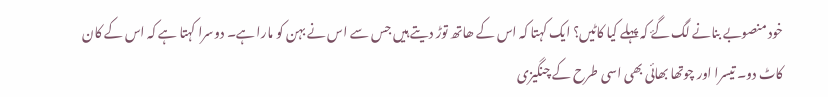خود منصوبے بنانے لگ گۓ کہ پہلے کیا کاٹیں؟ ایک کہتا کہ اس کے ھاتھ توڑ دیتے ہیں جس سے اس نے بہن کو مارا ہے۔ دوسرا کہتا ہے کہ اس کے کان کاٹ دو۔ تیسرا اور چوتھا بھائی بھی اسی طرح کے چنگیزی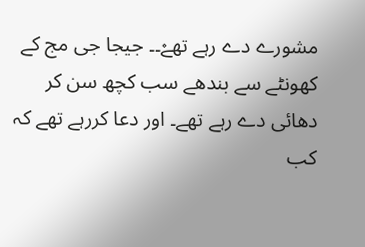مشورے دے رہے تھے۫۔۔ جیجا جی مج کے کھونٹے سے بندھے سب کچھ سن کر دھائی دے رہے تھے۔ اور دعا کررہے تھے کہ کب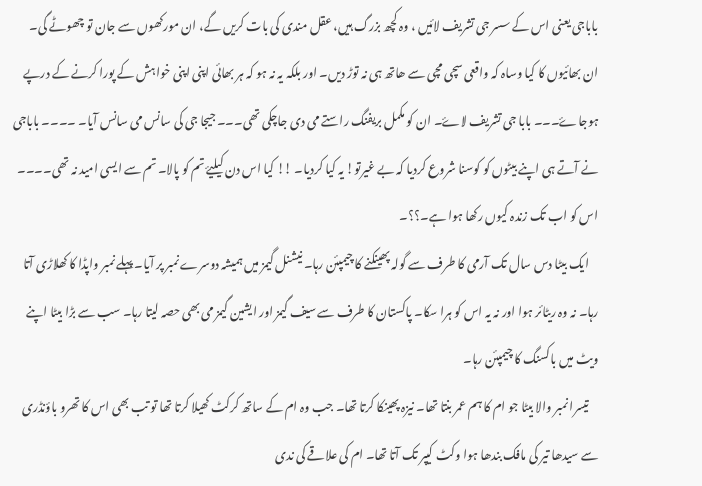باباجی یعنی اس کے سسر جی تشریف لائیں ، وہ کچھ بزرگ ہیں، عقل مندی کی بات کریں گے، ان مورکھوں سے جان تو چھوٹے گی۔ ان بھائیوں کا کیا وساہ کہ واقعی سچی مچی سے ھاتھ ہی نہ توڑ دیں۔ اور بلکہ یہ نہ ہو کہ ہر بھائی اپنی اپنی خواہش کے پورا کرنے کے درپے ہوجاۓ۔۔۔ بابا جی تشریف لاۓ۔ ان کو مکمل بریفنگ راستے می دی جاچکی تھی۔۔۔ جیجا جی کی سانس می سانس آیا۔ ۔۔۔۔ باباجی نے آتے ہی اپنے بیٹوں کو کوسنا شروع کردیا کہ بے غیرتو! یہ کیا کردیا۔ !! کیا اس دن کیلیۓ تم کو پالا۔ تم سے ایسی امید نہ تھی۔۔۔۔ اس کو اب تک زندہ کیوں رکھا ہوا ہے۔؟؟۔
    ایک بیٹا دس سال تک آرمی کا طرف سے گولہ پھینکنے کا چیمپئن رہا۔ نیشنل گیمز میں ہمیشہ دوسرے نمبر پر آیا۔ پہلے نمبر واپڈا کا کھلاڑی آتا رہا۔ نہ وہ ریٹائر ہوا اور نہ یہ اس کو ہرا سکا۔ پاکستان کا طرف سے سیف گیمز اور ایشین گیمز می بھی حصہ لیتا رہا۔ سب سے بڑا بیٹا اپنے ویٹ میں باکسنگ کا چیمپئن رہا۔
    تیسرا نمبر والا بیٹا جو ام کا ہم عمر بنتا تھا۔ نیزہ پھینکا کرتا تھا۔ جب وہ ام کے ساتھ کرکٹ کھیلا کرتا تھا تو تب بھی اس کا تھرو باؤنڈری سے سیدھا تیر کی مافک بندھا ہوا وکٹ کیپر تک آتا تھا۔ ام کی علاقے کی ندی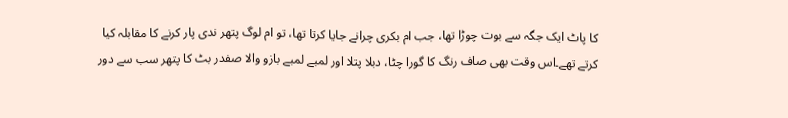کا پاٹ ایک جگہ سے بوت چوڑا تھا، جب ام بکری چرانے جایا کرتا تھا، تو ام لوگ پتھر ندی پار کرنے کا مقابلہ کیا کرتے تھے۔اس وقت بھی صاف رنگ کا گورا چٹا، دبلا پتلا اور لمبے لمبے بازو والا صفدر بٹ کا پتھر سب سے دور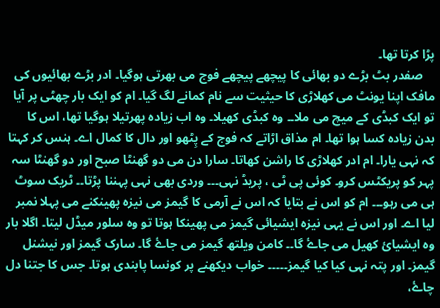پڑا کرتا تھا۔
    صفدر بٹ بڑے دو بھائی کا پیچھے پیچھے فوج می بھرتی ہوگیا۔ ادر بڑے بھائیوں کی مافک اپنا یونٹ می کھلاڑی کا حیثیت سے نام کمانے لگ گیا۔ ام کو ایک بار چھٹی پر آیا تو ایک کبڈی کے میچ می ملا۔۔ وہ کبڈی کھیلا۔ وہ اب زیادہ پھرتیلا ہوگیا تھا، اس کا بدن زیادہ کسا ہوا تھا۔ ام مذاق اڑاتے کہ فوج کے پِٹھو اور دال کا کمال اے۔ ہنس کر کہتا کہ نہی یارا۔ ام ادر کھلاڑی کا راشن کھاتا۔ سارا دن می دو گھنٹا صبح اور دو گھنٹا سہ پہر کو پریکٹس کرو۔ کوئی پی ٹی ، پریڈ نہی۔۔۔ وردی بھی نہی پہننا پڑتا۔۔ ٹریک سوٹ ہی می رہو۔۔۔ ام کو اس نے بتایا کہ اس نے آرمی کا گیمز می نیزہ پھینکنے می پہلا نمبر لیا اے۔ اور اس نے یہی نیزہ ایشیائی گیمز می پھینکا ہوتا تو وہ سلور میڈل لیتا۔ اگلا بار وہ ایشیائ کھیل می جاۓ گا۔۔ کامن ویلتھ گیمز می جاۓ گا۔ سارک گیمز اور نیشنل گیمز۔ اور پتہ نہی کیا کیا گیمز۔۔۔۔۔ خواب دیکھنے پر کونسا پابندی ہوتا۔ جس کا جتنا دل چاۓ،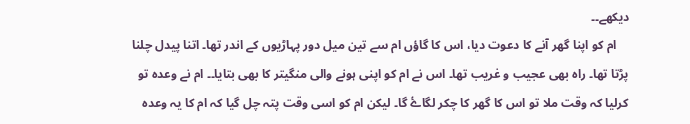دیکھے۔۔
    ام کو اپنا گھر آنے کا دعوت دیا، اس کا گاؤں ام سے تین میل دور پہاڑیوں کے اندر تھا۔ اتنا پیدل چلنا پڑتا تھا۔ راہ بھی عجیب و غریب تھا۔ اس نے ام کو اپنی ہونے والی منگیتر کا بھی بتایا۔۔ ام نے وعدہ تو کرلیا کہ وقت ملا تو اس کا گھر کا چکر لگاۓ گا۔ لیکن ام کو اسی وقت پتہ چل گیا کہ ام کا یہ وعدہ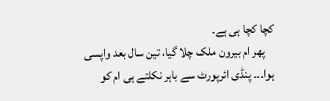کچا کچا ہی ہے۔
    پھر ام بیرون ملک چلا گیا، تین سال بعد واپسی ہوا۔۔۔ پنڈی ائرپورٹ سے باہر نکلتے ہی ام کو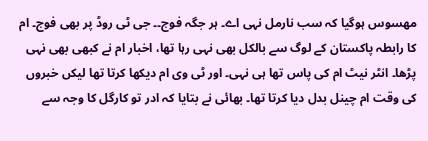مھسوس ہوگیا کہ سب نارمل نہی اے۔ ہر جگہ فوج۔۔ جی ٹی روڈ پر بھی فوج۔ ام کا رابطہ پاکستان کے لوگ سے بالکل بھی نہی رہا تھا، اخبار ام نے کبھی بھی نہی پڑھا۔ انٹر نیٹ ام کی پاس تھا ہی نہی۔ اور ٹی وی ام دیکھا کرتا تھا لیکں خبروں کی وقت ام چینل بدل دیا کرتا تھا۔ بھائی نے بتایا کہ ادر تو کارگل کا وجہ سے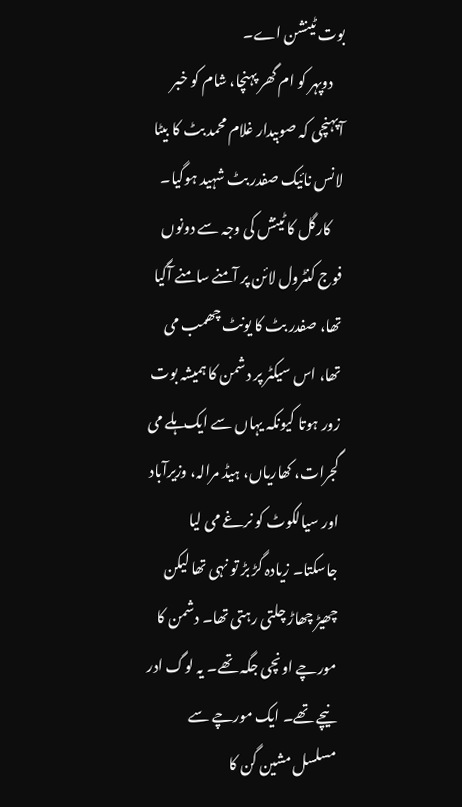بوت ٹینشن اے۔
    دوپہر کو ام گھر پہنچا، شام کو خبر آپہنچی کہ صوبیدار غلام محمد بٹ کا بیٹا لانس نائیک صفدر بٹ شہید ہوگیا۔
    کارگل کا ٹینش کی وجہ سے دونوں فوج کنٹرول لائن پر آمنے سامنے آگیا تھا، صفدر بٹ کا یونٹ چھمب می تھا، اس سیکٹر پر دشمن کا ہمیشہ بوت زور ہوتا کیونکہ یہاں سے ایک ہلے می گجرات، کھاریاں، ہیڈ مرالہ، وزیرآباد اور سیالکوٹ کو نرغے می لیا جاسکتا۔ زیادہ گڑ بڑ تو نہی تھا لیکن چھیڑ چھاڑ چلتی رہتی تھا۔ دشمن کا مورچے اونچی جگہ تھے۔ یہ لوگ ادر نیچے تھے۔ ایک مورچے سے مسلسل مشین گن کا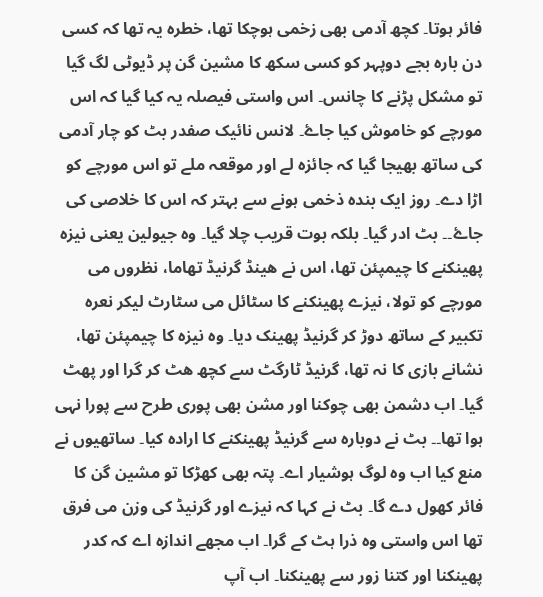فائر ہوتا۔ کچھ آدمی بھی زخمی ہوچکا تھا، خطرہ یہ تھا کہ کسی دن بارہ بجے دوپہر کو کسی سکھ کا مشین گن پر ڈیوٹی لگ گیا تو مشکل پڑنے کا چانس۔ اس واستی فیصلہ یہ کیا گیا کہ اس مورچے کو خاموش کیا جاۓ۔ لانس نائیک صفدر بٹ کو چار آدمی کی ساتھ بھیجا گیا کہ جائزہ لے اور موقعہ ملے تو اس مورچے کو اڑا دے۔ روز ایک بندہ ذخمی ہونے سے بہتر کہ اس کا خلاصی کی جاۓ۔۔ بٹ ادر گیا۔ بلکہ بوت قریب چلا گیا۔ وہ جیولین یعنی نیزہ پھینکنے کا چیمپئن تھا، اس نے ھینڈ گرنیڈ تھاما، نظروں می مورچے کو تولا، نیزے پھینکنے کا سٹائل می سٹارٹ لیکر نعرہ تکبیر کے ساتھ دوڑ کر گرنیڈ پھینک دیا۔ وہ نیزہ کا چیمپئن تھا، نشانے بازی کا نہ تھا، گرنیڈ ٹارگٹ سے کچھ ھٹ کر گرا اور پھٹ گیا۔ اب دشمن بھی چوکنا اور مشن بھی پوری طرح سے پورا نہی ہوا تھا۔۔ بٹ نے دوبارہ سے گرنیڈ پھینکنے کا ارادہ کیا۔ ساتھیوں نے منع کیا اب وہ لوگ ہوشیار اے۔ پتہ بھی کھڑکا تو مشین گن کا فائر کھول دے گا۔ بٹ نے کہا کہ نیزے اور گرنیڈ کی وزن می فرق تھا اس واستی وہ ذرا ہٹ کے گرا۔ اب مجھے اندازہ اے کہ کدر پھینکنا اور کتنا زور سے پھینکنا۔ اب آپ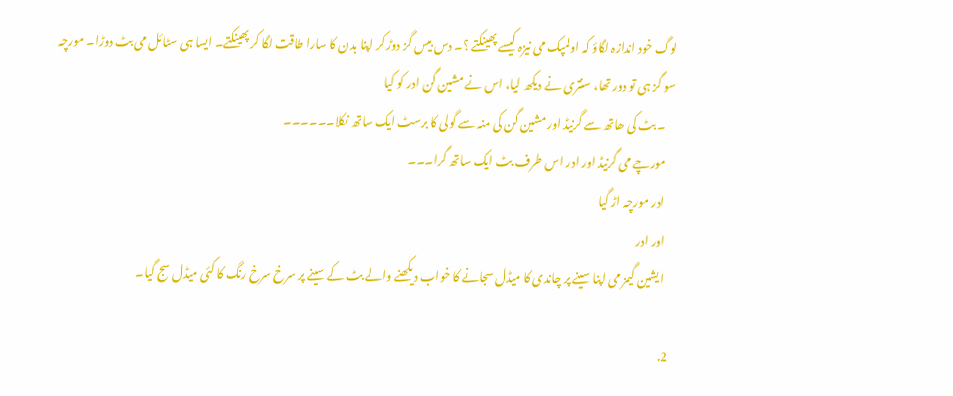لوگ خود اندازہ لگاؤ کہ اولمپک می نیزہ کیسے پھینکتے ؟۔ دس بیس گز دوڑ کر اپنا بدن کا سارا طاقت لگا کر پھینکتے۔ ایسا ہی سٹائل می بٹ دوڑا۔ مورچہ سو گز ہی تو دور تھا، سنتری نے دیکھ لیا، اس نے مشین گن ادر کو کیا
    ۔ بٹ کی ھاتھ سے گرنیڈ اور مشین گن کی منہ سے گولی کا برسٹ ایک ساتھ نکلا۔۔۔۔۔۔
    مورچے می گرنیڈ اور ادر اس طرف بٹ ایک ساتھ گرا۔۔۔
    ادر مورچہ اڑ گیا
    اور ادر
    ایشین گیمز می اپنا سینے پر چاندی کا میڈل سجانے کا خواب دیکھنے والے بٹ کے سینے پر سرخ سرخ رنگ کا کئی میڈل سج گیا۔

  2.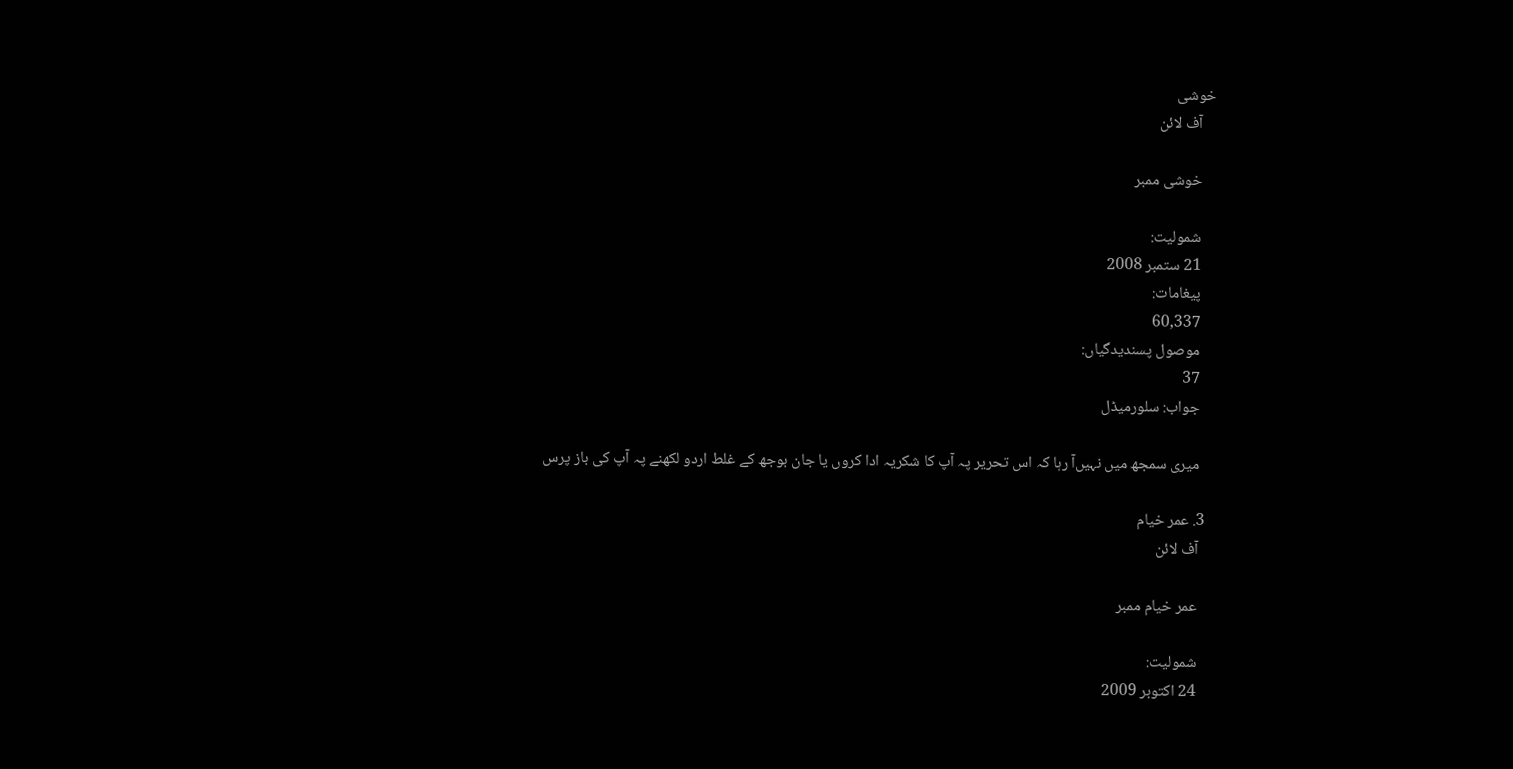خوشی
    آف لائن

    خوشی ممبر

    شمولیت:
    21 ستمبر 2008
    پیغامات:
    60,337
    موصول پسندیدگیاں:
    37
    جواب: سلورمیڈل

    میری سمجھ میں نہیں‌آ رہا کہ اس تحریر پہ آپ کا شکریہ ادا کروں یا جان بوجھ کے غلط اردو لکھنے پہ آپ کی باز پرس

  3. عمر خیام
    آف لائن

    عمر خیام ممبر

    شمولیت:
    24 اکتوبر 2009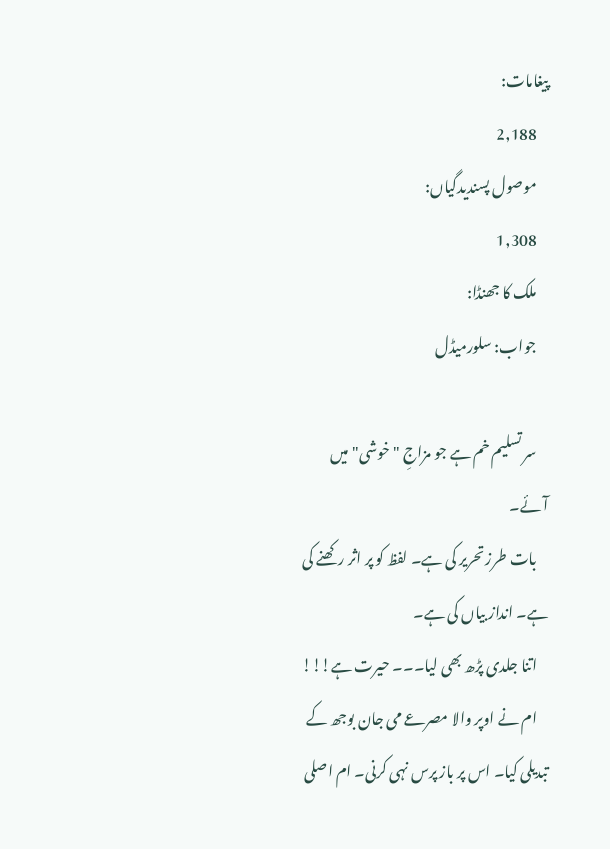پیغامات:
    2,188
    موصول پسندیدگیاں:
    1,308
    ملک کا جھنڈا:
    جواب: سلورمیڈل

    سر تسلیم خم ہے جو مزاجِ " خوشی" میں آئے۔
    بات طرز تحریر کی ہے۔ لفظ کو پر اثر رکھنے کی ہے۔ انداز بیاں کی ہے۔
    اتنا جلدی پڑھ بھی لیا۔۔۔ حیرت ہے!!!
    ام نے اوپر والا مصرعے می جان بوجھ کے تبدیلی کیا۔ اس پر باز پرس نہی کرنی۔ ام اصلی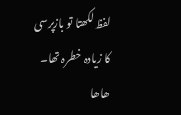لفظ لکھتا تو بازپرسی کا زیادہ خطرہ تھا۔ ھاھا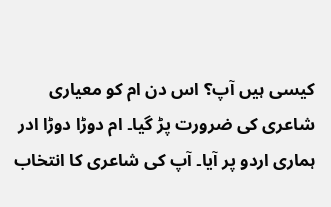کیسی ہیں آپ؟ اس دن ام کو معیاری شاعری کی ضرورت پڑ گیا۔ ام دوڑا دوڑا ادر ہماری اردو پر آیا۔ آپ کی شاعری کا انتخاب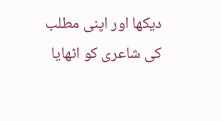دیکھا اور اپنی مطلب کی شاعری کو اٹھایا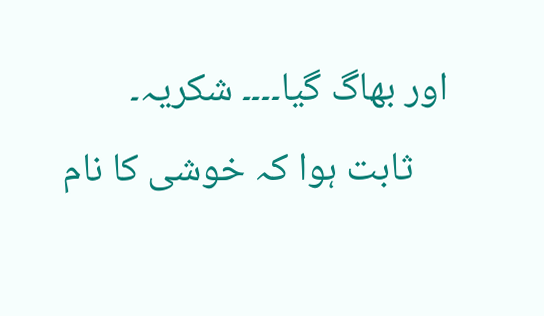اور بھاگ گیا۔۔۔۔ شکریہ۔
    ثابت ہوا کہ خوشی کا نام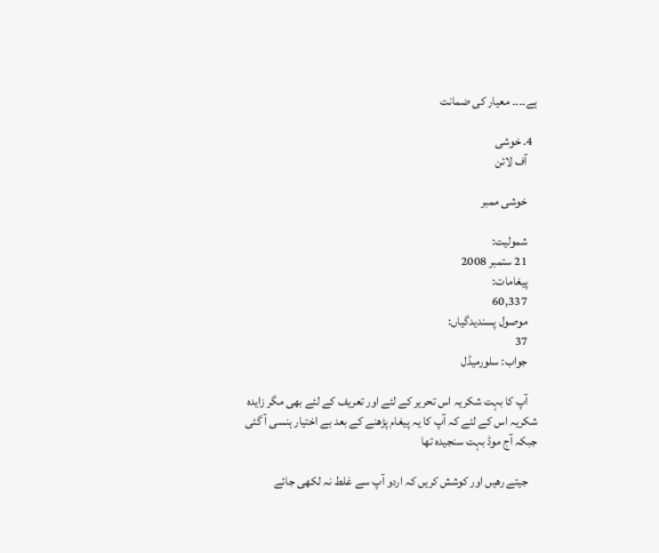ہے۔۔۔۔ معیار کی ضمانت

  4. خوشی
    آف لائن

    خوشی ممبر

    شمولیت:
    21 ستمبر 2008
    پیغامات:
    60,337
    موصول پسندیدگیاں:
    37
    جواب: سلورمیڈل

    آپ کا بہت شکریہ اس تحریر کے لئے اور تعریف کے لئے بھی مگر زایدہ شکریہ اس کے لئے کہ آپ کا یہ پیغام پڑھنے کے بعد بے اختیار ہنسی آ گئی جبکہ آج موڈ بہت سنجیدہ تھا

    جیتے رھیں اور کوشش کریں کہ اردو آپ سے غلط نہ لکھی جائے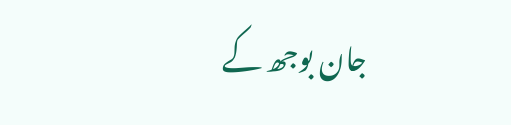جان بوجھ کے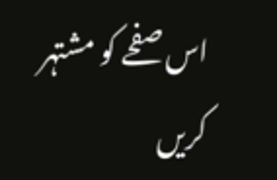اس صفحے کو مشتہر کریں